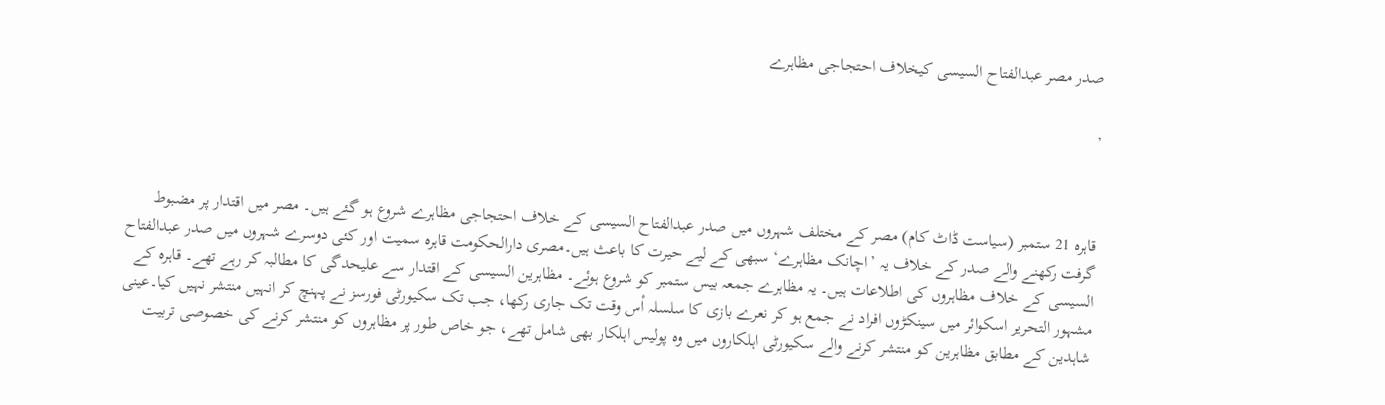صدر مصر عبدالفتاح السیسی کیخلاف احتجاجی مظاہرے

,



قاہرہ 21 ستمبر (سیاست ڈاٹ کام) مصر کے مختلف شہروں میں صدر عبدالفتاح السیسی کے خلاف احتجاجی مظاہرے شروع ہو گئے ہیں۔ مصر میں اقتدار پر مضبوط گرفت رکھنے والے صدر کے خلاف یہ ’اچانک مظاہرے‘ سبھی کے لیے حیرت کا باعث ہیں۔مصری دارالحکومت قاہرہ سمیت اور کئی دوسرے شہروں میں صدر عبدالفتاح السیسی کے خلاف مظاہروں کی اطلاعات ہیں۔ یہ مظاہرے جمعہ بیس ستمبر کو شروع ہوئے۔ مظاہرین السیسی کے اقتدار سے علیحدگی کا مطالبہ کر رہے تھے۔ قاہرہ کے مشہور التحریر اسکوائر میں سینکڑوں افراد نے جمع ہو کر نعرے بازی کا سلسلہ اْس وقت تک جاری رکھا، جب تک سکیورٹی فورسز نے پہنچ کر انہیں منتشر نہیں کیا۔عینی شاہدین کے مطابق مظاہرین کو منتشر کرنے والے سکیورٹی اہلکاروں میں وہ پولیس اہلکار بھی شامل تھے، جو خاص طور پر مظاہروں کو منتشر کرنے کی خصوصی تربیت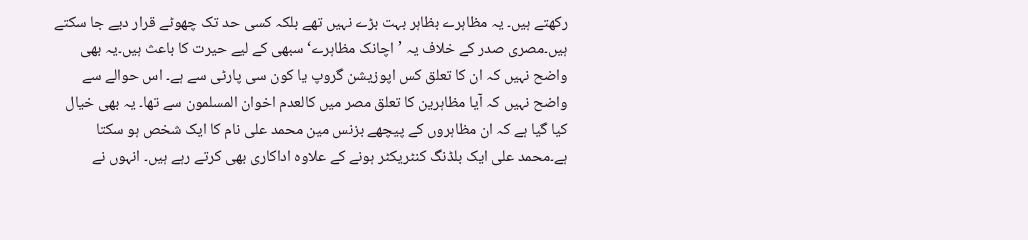رکھتے ہیں۔ یہ مظاہرے بظاہر بہت بڑے نہیں تھے بلکہ کسی حد تک چھوٹے قرار دیے جا سکتے ہیں۔مصری صدر کے خلاف یہ ’اچانک مظاہرے‘ سبھی کے لیے حیرت کا باعث ہیں۔یہ بھی واضح نہیں کہ ان کا تعلق کس اپوزیشن گروپ یا کون سی پارٹی سے ہے۔ اس حوالے سے واضح نہیں کہ آیا مظاہرین کا تعلق مصر میں کالعدم اخوان المسلمون سے تھا۔ یہ بھی خیال کیا گیا ہے کہ ان مظاہروں کے پیچھے بزنس مین محمد علی نام کا ایک شخص ہو سکتا ہے۔محمد علی ایک بلڈنگ کنٹریکٹر ہونے کے علاوہ اداکاری بھی کرتے رہے ہیں۔ انہوں نے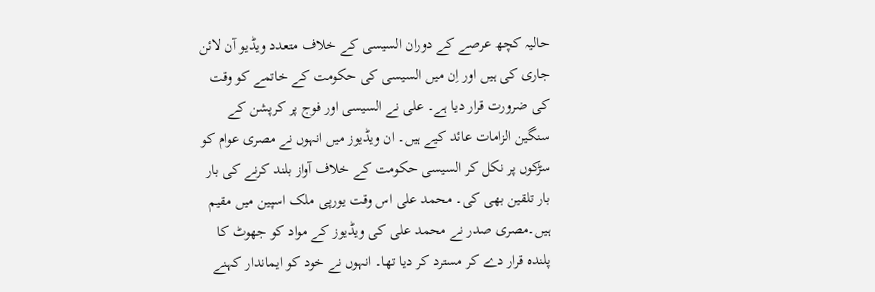حالیہ کچھ عرصے کے دوران السیسی کے خلاف متعدد ویڈیو آن لائن جاری کی ہیں اور اِن میں السیسی کی حکومت کے خاتمے کو وقت کی ضرورت قرار دیا ہے۔ علی نے السیسی اور فوج پر کرپشن کے سنگین الزامات عائد کیے ہیں۔ ان ویڈیوز میں انہوں نے مصری عوام کو سڑکوں پر نکل کر السیسی حکومت کے خلاف آواز بلند کرنے کی بار بار تلقین بھی کی۔ محمد علی اس وقت یورپی ملک اسپین میں مقیم ہیں۔مصری صدر نے محمد علی کی ویڈیوز کے مواد کو جھوٹ کا پلندہ قرار دے کر مسترد کر دیا تھا۔ انہوں نے خود کو ایماندار کہنے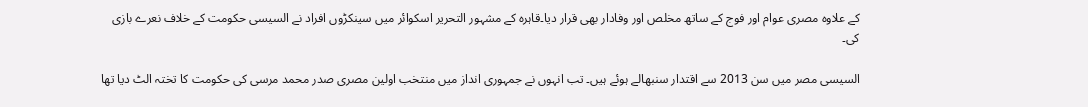کے علاوہ مصری عوام اور فوج کے ساتھ مخلص اور وفادار بھی قرار دیا۔قاہرہ کے مشہور التحریر اسکوائر میں سینکڑوں افراد نے السیسی حکومت کے خلاف نعرے بازی کی۔

السیسی مصر میں سن 2013 سے اقتدار سنبھالے ہوئے ہیں۔ تب انہوں نے جمہوری انداز میں منتخب اولین مصری صدر محمد مرسی کی حکومت کا تختہ الٹ دیا تھا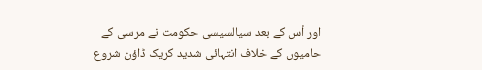اور اْس کے بعد سیالسیسی حکومت نے مرسی کے حامیوں کے خلاف انتہائی شدید کریک ڈاؤن شروع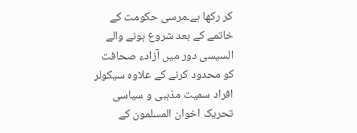کر رکھا ہے۔مرسی حکومت کے خاتمے کے بعد شروع ہونے والے السیسی دور میں آزادء صحافت کو محدود کرنے کے علاوہ سیکولر افراد سمیت مذہبی و سیاسی تحریک اخوان المسلمون کے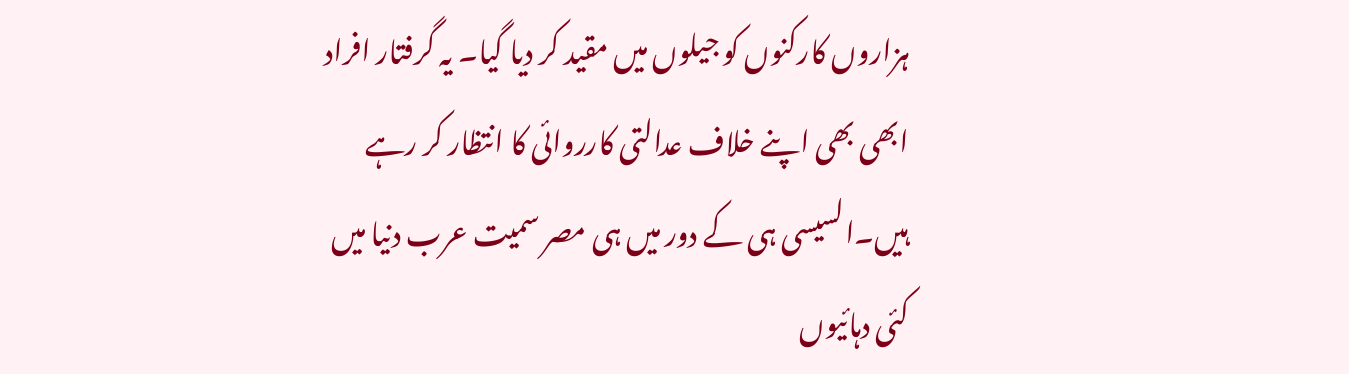ہزاروں کارکنوں کو جیلوں میں مقید کر دیا گیا۔ یہ گرفتار افراد ابھی بھی اپنے خلاف عدالتی کارروائی کا انتظار کر رہے ہیں۔السیسی ہی کے دور میں ہی مصر سمیت عرب دنیا میں کئی دہائیوں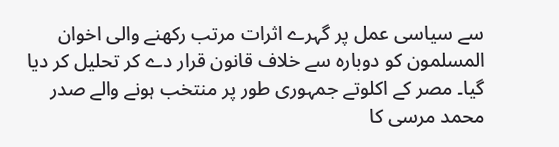سے سیاسی عمل پر گہرے اثرات مرتب رکھنے والی اخوان المسلمون کو دوبارہ سے خلاف قانون قرار دے کر تحلیل کر دیا گیا۔ مصر کے اکلوتے جمہوری طور پر منتخب ہونے والے صدر محمد مرسی کا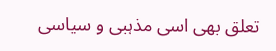تعلق بھی اسی مذہبی و سیاسی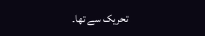تحریک سے تھا۔